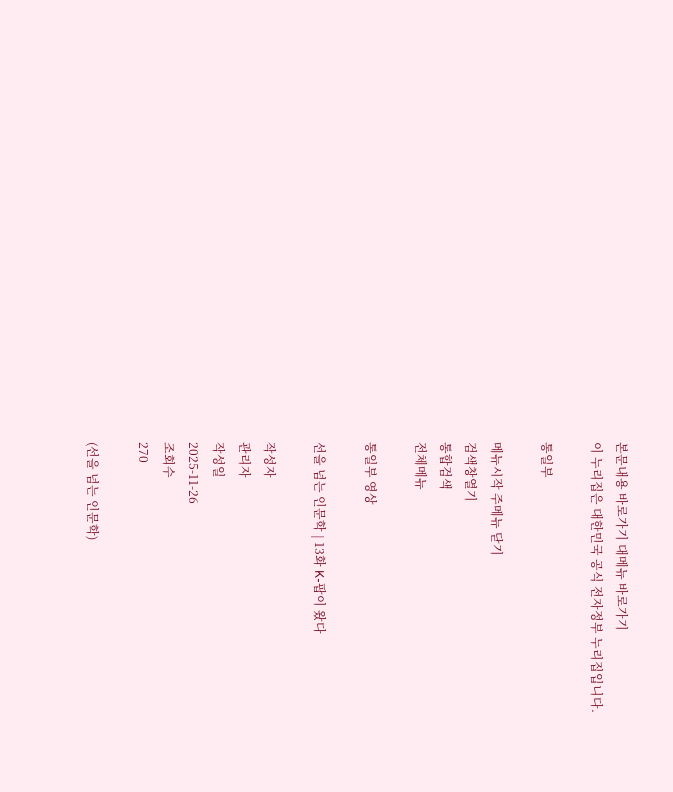본문내용 바로가기 대메뉴 바로가기
이 누리집은 대한민국 공식 전자정부 누리집입니다.

통일부

메뉴시작 주메뉴 닫기
검색창열기
통합검색
전체메뉴

통일부 영상

선을 넘는 인문학 | 13화 K-팝이 왔다

작성자
관리자
작성일
2025-11-26
조회수
270

(선을 넘는 인문학)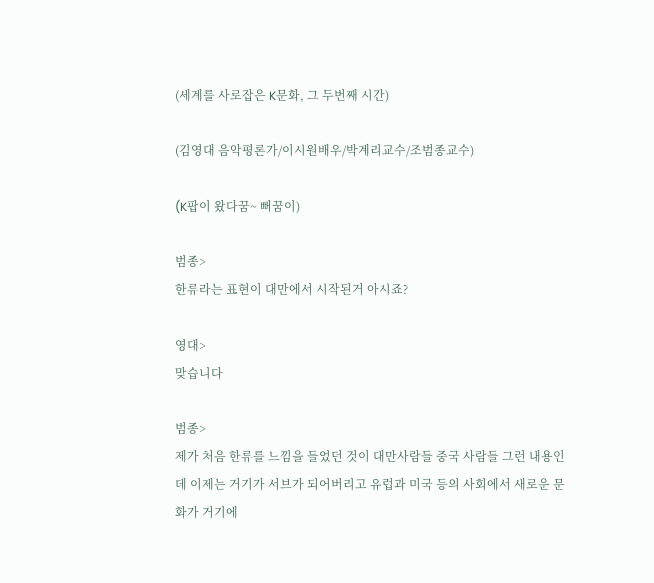(세계를 사로잡은 K문화, 그 두번째 시간)

(김영대 음악평론가/이시원배우/박계리교수/조범종교수)

(K팝이 왔다꿈~ 뻐꿈이)

범종>
한류라는 표현이 대만에서 시작된거 아시죠?

영대>
맞습니다

범종>
제가 처음 한류를 느낌을 들었던 것이 대만사람들 중국 사람들 그런 내용인데 이제는 거기가 서브가 되어버리고 유럽과 미국 등의 사회에서 새로운 문화가 거기에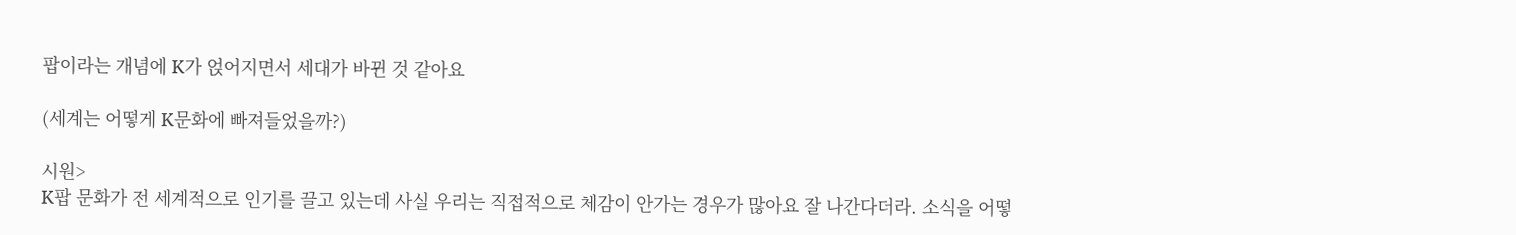팝이라는 개념에 K가 얹어지면서 세대가 바뀐 것 같아요

(세계는 어떻게 K문화에 빠져들었을까?)

시원>
K팝 문화가 전 세계적으로 인기를 끌고 있는데 사실 우리는 직접적으로 체감이 안가는 경우가 많아요 잘 나간다더라. 소식을 어떻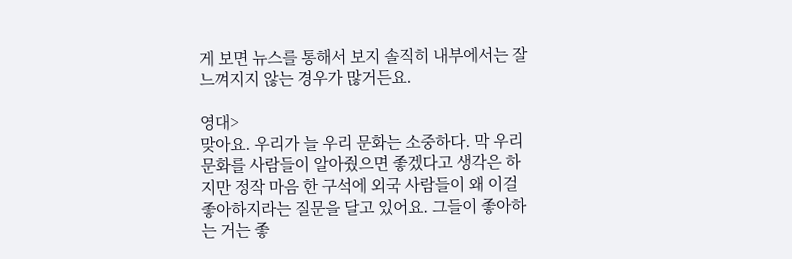게 보면 뉴스를 통해서 보지 솔직히 내부에서는 잘 느껴지지 않는 경우가 많거든요.

영대>
맞아요. 우리가 늘 우리 문화는 소중하다. 막 우리 문화를 사람들이 알아줬으면 좋겠다고 생각은 하지만 정작 마음 한 구석에 외국 사람들이 왜 이걸 좋아하지라는 질문을 달고 있어요. 그들이 좋아하는 거는 좋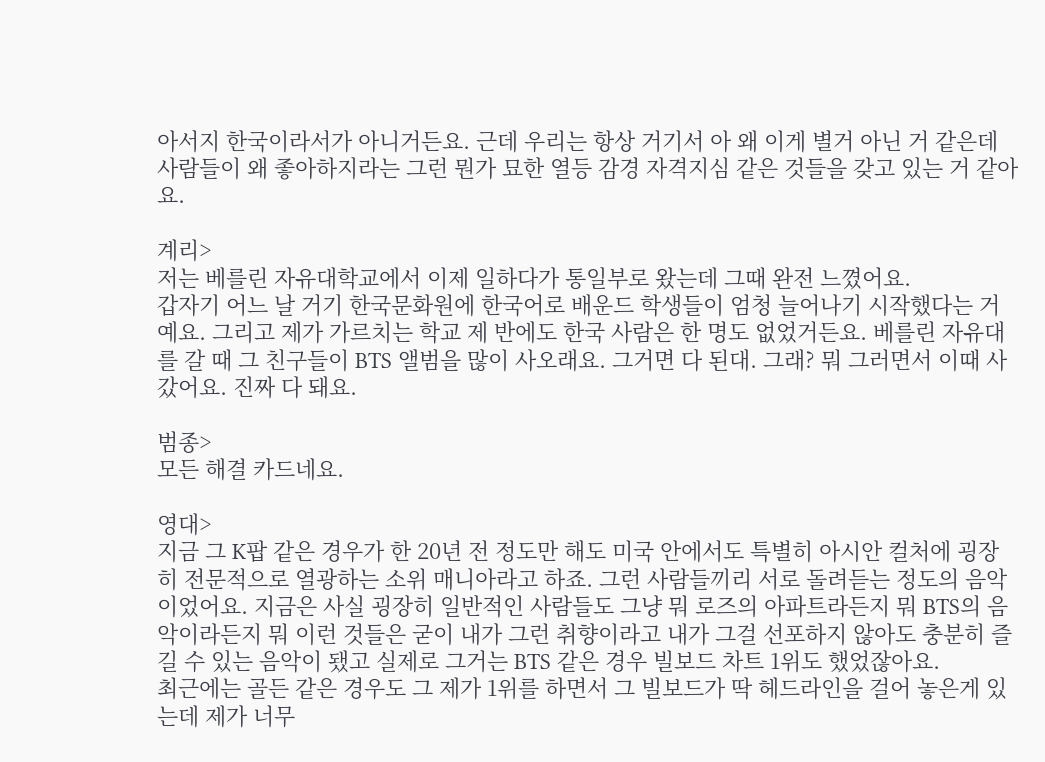아서지 한국이라서가 아니거든요. 근데 우리는 항상 거기서 아 왜 이게 별거 아닌 거 같은데 사람들이 왜 좋아하지라는 그런 뭔가 묘한 열등 감경 자격지심 같은 것들을 갖고 있는 거 같아요.

계리>
저는 베를린 자유대학교에서 이제 일하다가 통일부로 왔는데 그때 완전 느꼈어요.
갑자기 어느 날 거기 한국문화원에 한국어로 배운드 학생들이 엄청 늘어나기 시작했다는 거예요. 그리고 제가 가르치는 학교 제 반에도 한국 사람은 한 명도 없었거든요. 베를린 자유대를 갈 때 그 친구들이 BTS 앨범을 많이 사오래요. 그거면 다 된대. 그래? 뭐 그러면서 이때 사 갔어요. 진짜 다 돼요.

범종>
모든 해결 카드네요.

영대>
지금 그 K팝 같은 경우가 한 20년 전 정도만 해도 미국 안에서도 특별히 아시안 컬처에 굉장히 전문적으로 열광하는 소위 매니아라고 하죠. 그런 사람들끼리 서로 돌려듣는 정도의 음악이었어요. 지금은 사실 굉장히 일반적인 사람들도 그냥 뭐 로즈의 아파트라든지 뭐 BTS의 음악이라든지 뭐 이런 것들은 굳이 내가 그런 취향이라고 내가 그걸 선포하지 않아도 충분히 즐길 수 있는 음악이 됐고 실제로 그거는 BTS 같은 경우 빌보드 차트 1위도 했었잖아요.
최근에는 골든 같은 경우도 그 제가 1위를 하면서 그 빌보드가 딱 헤드라인을 걸어 놓은게 있는데 제가 너무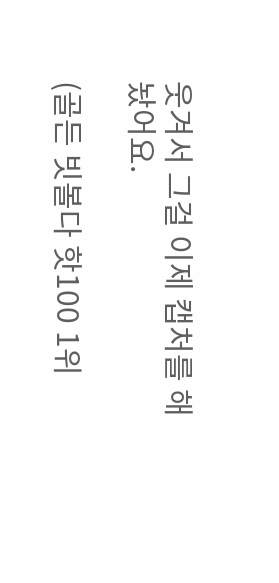웃겨서 그걸 이제 캡처를 해 놨어요.

(골든 빗볼다 핫100 1위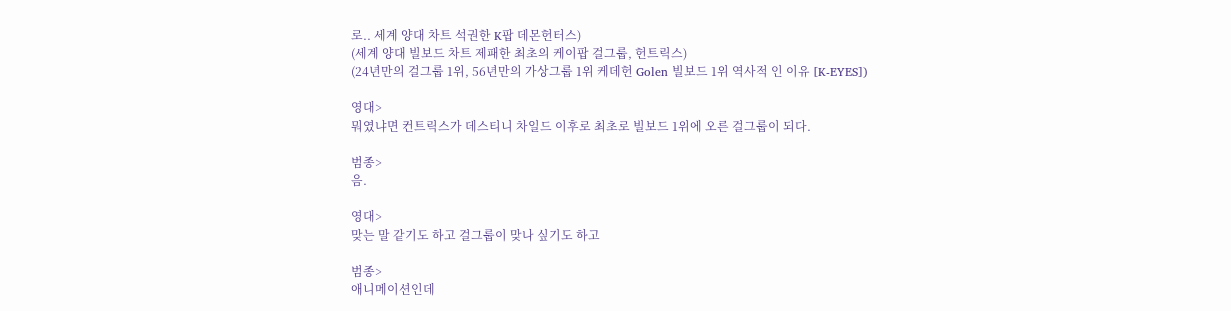로.. 세계 양대 차트 석권한 K팝 데몬헌터스)
(세계 양대 빌보드 차트 제패한 최초의 케이팝 걸그룹, 헌트릭스)
(24년만의 걸그룹 1위, 56년만의 가상그룹 1위 케데헌 Golen 빌보드 1위 역사적 인 이유 [K-EYES])

영대>
뭐였냐면 컨트릭스가 데스티니 차일드 이후로 최초로 빌보드 1위에 오른 걸그룹이 되다.

범종>
음.

영대>
맞는 말 같기도 하고 걸그룹이 맞나 싶기도 하고

범종>
애니메이션인데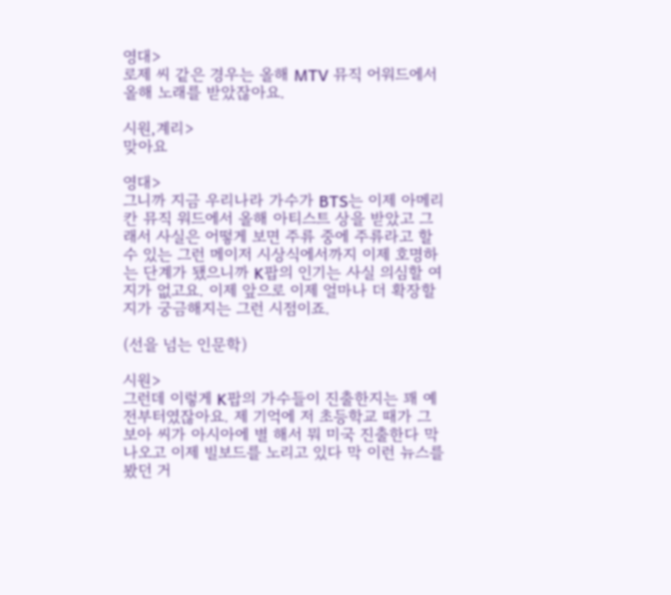영대>
로제 씨 같은 경우는 올해 MTV 뮤직 어워드에서 올해 노래를 받았잖아요.

시원,계리>
맞아요

영대>
그니까 지금 우리나라 가수가 BTS는 이제 아메리칸 뮤직 워드에서 올해 아티스트 상을 받았고 그래서 사실은 어떻게 보면 주류 중에 주류라고 할 수 있는 그런 메이저 시상식에서까지 이제 호명하는 단계가 됐으니까 K팝의 인기는 사실 의심할 여지가 없고요. 이제 앞으로 이제 얼마나 더 확장할지가 궁금해지는 그런 시점이죠.

(선을 넘는 인문학)

시원>
그런데 이렇게 K팝의 가수들이 진출한지는 꽤 예전부터였잖아요. 제 기억에 저 초등학교 때가 그 보아 씨가 아시아에 별 해서 뭐 미국 진출한다 막 나오고 이제 빌보드를 노리고 있다 막 이런 뉴스를 봤던 거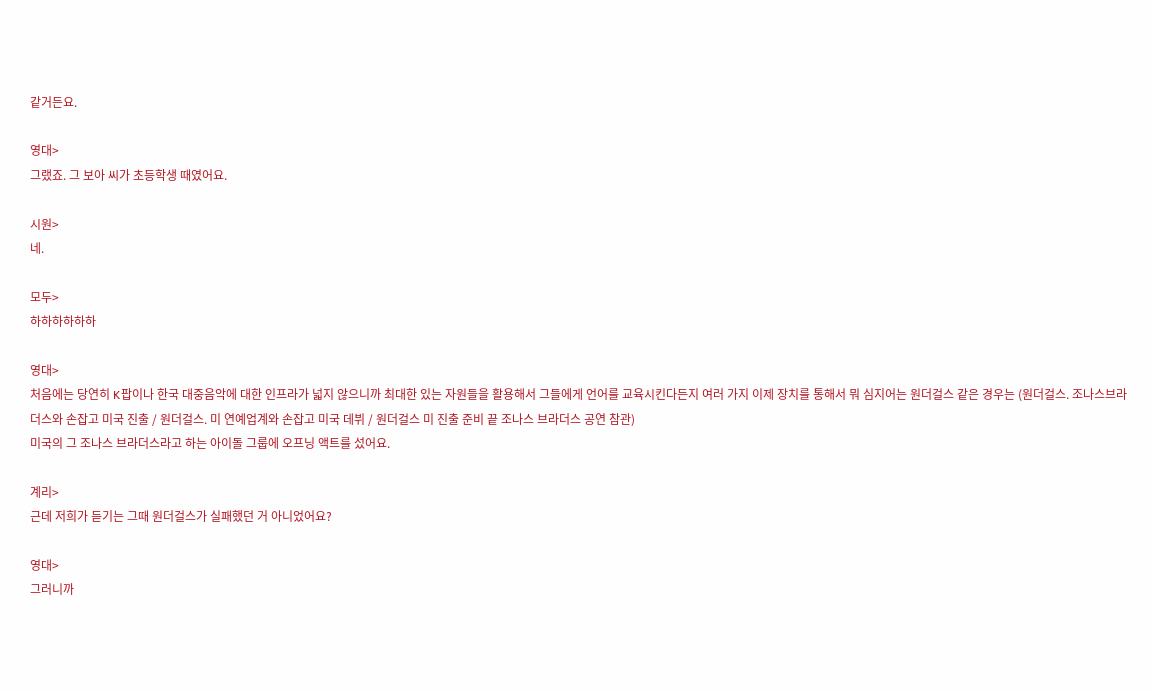같거든요.

영대>
그랬죠. 그 보아 씨가 초등학생 때였어요.

시원>
네.

모두>
하하하하하하

영대>
처음에는 당연히 K팝이나 한국 대중음악에 대한 인프라가 넓지 않으니까 최대한 있는 자원들을 활용해서 그들에게 언어를 교육시킨다든지 여러 가지 이제 장치를 통해서 뭐 심지어는 원더걸스 같은 경우는 (원더걸스. 조나스브라더스와 손잡고 미국 진출 / 원더걸스. 미 연예업계와 손잡고 미국 데뷔 / 원더걸스 미 진출 준비 끝 조나스 브라더스 공연 참관)
미국의 그 조나스 브라더스라고 하는 아이돌 그룹에 오프닝 액트를 섰어요.

계리>
근데 저희가 듣기는 그때 원더걸스가 실패했던 거 아니었어요?

영대>
그러니까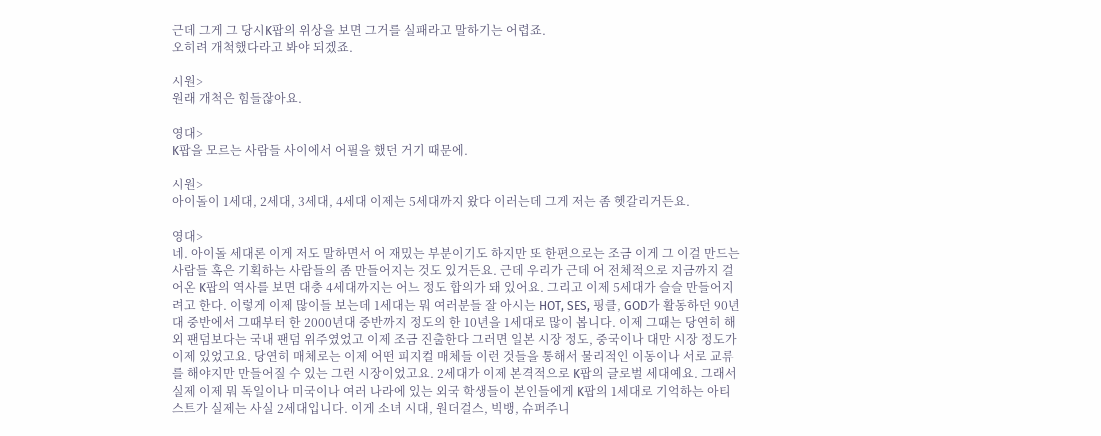근데 그게 그 당시K팝의 위상을 보면 그거를 실패라고 말하기는 어렵죠.
오히려 개척했다라고 봐야 되겠죠.

시원>
원래 개척은 힘들잖아요.

영대>
K팝을 모르는 사람들 사이에서 어필을 했던 거기 때문에.

시원>
아이돌이 1세대, 2세대, 3세대, 4세대 이제는 5세대까지 왔다 이러는데 그게 저는 좀 헷갈리거든요.

영대>
네. 아이돌 세대론 이게 저도 말하면서 어 재밌는 부분이기도 하지만 또 한편으로는 조금 이게 그 이걸 만드는 사람들 혹은 기획하는 사람들의 좀 만들어지는 것도 있거든요. 근데 우리가 근데 어 전체적으로 지금까지 걸어온 K팝의 역사를 보면 대충 4세대까지는 어느 정도 합의가 돼 있어요. 그리고 이제 5세대가 슬슬 만들어지려고 한다. 이렇게 이제 많이들 보는데 1세대는 뭐 여러분들 잘 아시는 HOT, SES, 핑클, GOD가 활동하던 90년대 중반에서 그때부터 한 2000년대 중반까지 정도의 한 10년을 1세대로 많이 봅니다. 이제 그때는 당연히 해외 팬덤보다는 국내 팬덤 위주였었고 이제 조금 진출한다 그러면 일본 시장 정도, 중국이나 대만 시장 정도가 이제 있었고요. 당연히 매체로는 이제 어떤 피지컬 매체들 이런 것들을 통해서 물리적인 이동이나 서로 교류를 해야지만 만들어질 수 있는 그런 시장이었고요. 2세대가 이제 본격적으로 K팝의 글로벌 세대예요. 그래서 실제 이제 뭐 독일이나 미국이나 여러 나라에 있는 외국 학생들이 본인들에게 K팝의 1세대로 기억하는 아티스트가 실제는 사실 2세대입니다. 이게 소녀 시대, 원더걸스, 빅뱅, 슈퍼주니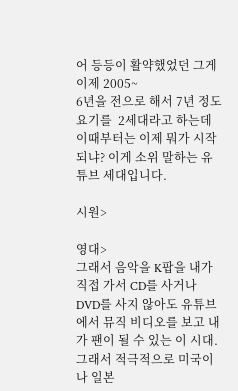어 등등이 활약했었던 그게 이제 2005~
6년을 전으로 해서 7년 정도 요기를  2세대라고 하는데 이때부터는 이제 뭐가 시작되냐? 이게 소위 말하는 유튜브 세대입니다.

시원>

영대>
그래서 음악을 K팝을 내가 직접 가서 CD를 사거나 DVD를 사지 않아도 유튜브에서 뮤직 비디오를 보고 내가 팬이 될 수 있는 이 시대. 그래서 적극적으로 미국이나 일본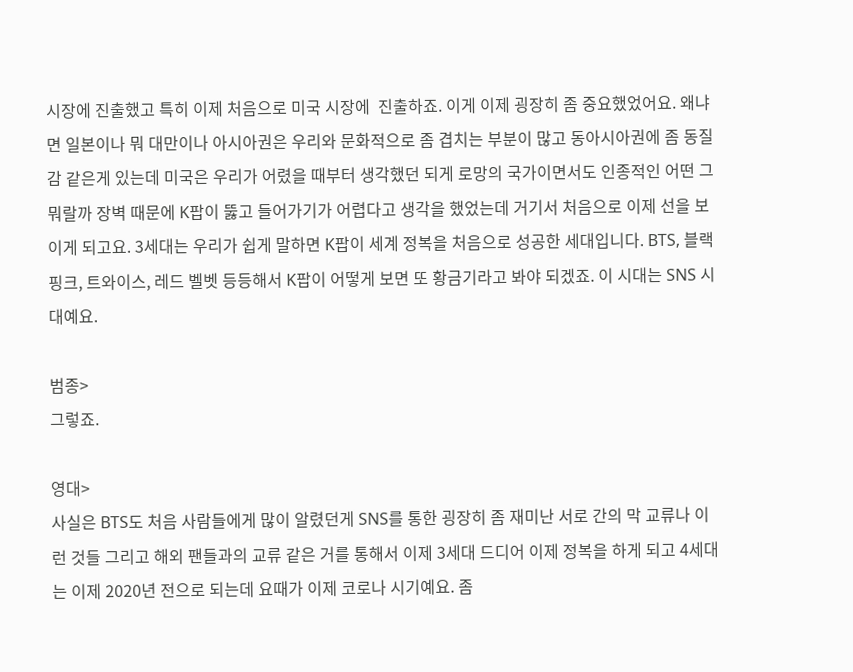시장에 진출했고 특히 이제 처음으로 미국 시장에  진출하죠. 이게 이제 굉장히 좀 중요했었어요. 왜냐면 일본이나 뭐 대만이나 아시아권은 우리와 문화적으로 좀 겹치는 부분이 많고 동아시아권에 좀 동질감 같은게 있는데 미국은 우리가 어렸을 때부터 생각했던 되게 로망의 국가이면서도 인종적인 어떤 그 뭐랄까 장벽 때문에 K팝이 뚫고 들어가기가 어렵다고 생각을 했었는데 거기서 처음으로 이제 선을 보이게 되고요. 3세대는 우리가 쉽게 말하면 K팝이 세계 정복을 처음으로 성공한 세대입니다. BTS, 블랙핑크, 트와이스, 레드 벨벳 등등해서 K팝이 어떻게 보면 또 황금기라고 봐야 되겠죠. 이 시대는 SNS 시대예요.

범종>
그렇죠.

영대>
사실은 BTS도 처음 사람들에게 많이 알렸던게 SNS를 통한 굉장히 좀 재미난 서로 간의 막 교류나 이런 것들 그리고 해외 팬들과의 교류 같은 거를 통해서 이제 3세대 드디어 이제 정복을 하게 되고 4세대는 이제 2020년 전으로 되는데 요때가 이제 코로나 시기예요. 좀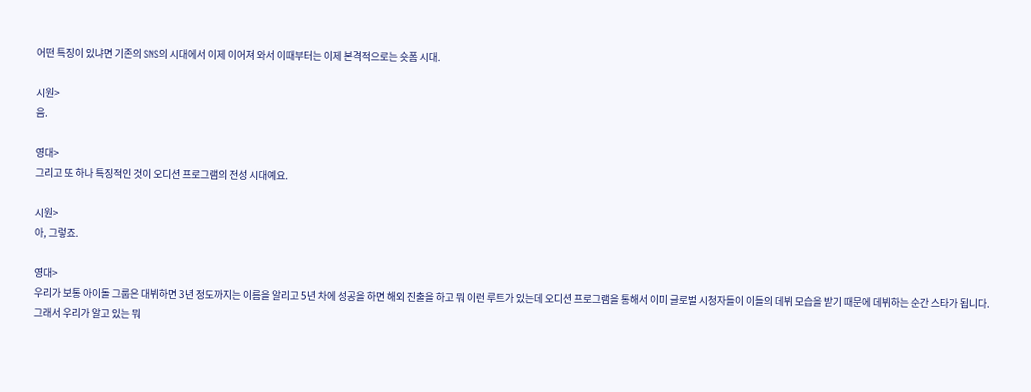어떤 특징이 있냐면 기존의 SNS의 시대에서 이제 이어져 와서 이때부터는 이제 본격적으로는 숏폼 시대.

시원>
음.

영대>
그리고 또 하나 특징적인 것이 오디션 프로그램의 전성 시대예요.

시원>
아, 그렇죠.

영대>
우리가 보통 아이돌 그룹은 대뷔하면 3년 정도까지는 이름을 알리고 5년 차에 성공을 하면 해외 진출을 하고 뭐 이런 루트가 있는데 오디션 프로그램을 통해서 이미 글로벌 시청자들이 이들의 데뷔 모습을 받기 때문에 데뷔하는 순간 스타가 됩니다.
그래서 우리가 알고 있는 뭐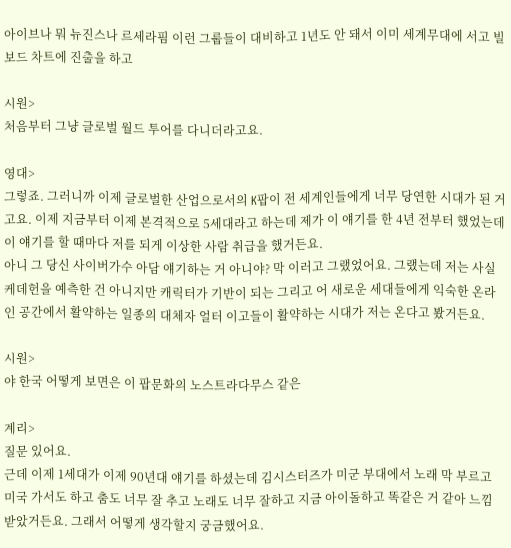아이브나 뭐 뉴진스나 르세라핌 이런 그룹들이 대비하고 1년도 안 돼서 이미 세계무대에 서고 빌보드 차트에 진출을 하고

시원>
처음부터 그냥 글로벌 월드 투어를 다니더라고요.

영대>
그렇죠. 그러니까 이제 글로벌한 산업으로서의 K팝이 전 세계인들에게 너무 당연한 시대가 된 거고요. 이제 지금부터 이제 본격적으로 5세대라고 하는데 제가 이 얘기를 한 4년 전부터 했었는데 이 얘기를 할 때마다 저를 되게 이상한 사람 취급을 했거든요.
아니 그 당신 사이버가수 아담 얘기하는 거 아니야? 막 이러고 그랬었어요. 그랬는데 저는 사실 케데헌을 예측한 건 아니지만 캐릭터가 기반이 되는 그리고 어 새로운 세대들에게 익숙한 온라인 공간에서 활약하는 일종의 대체자 얼터 이고들이 활약하는 시대가 저는 온다고 봤거든요.

시원>
야 한국 어떻게 보면은 이 팝문화의 노스트라다무스 같은

계리>
질문 있어요.
근데 이제 1세대가 이제 90년대 얘기를 하셨는데 김시스터즈가 미군 부대에서 노래 막 부르고 미국 가서도 하고 춤도 너무 잘 추고 노래도 너무 잘하고 지금 아이돌하고 똑같은 거 같아 느낌 받았거든요. 그래서 어떻게 생각할지 궁금했어요.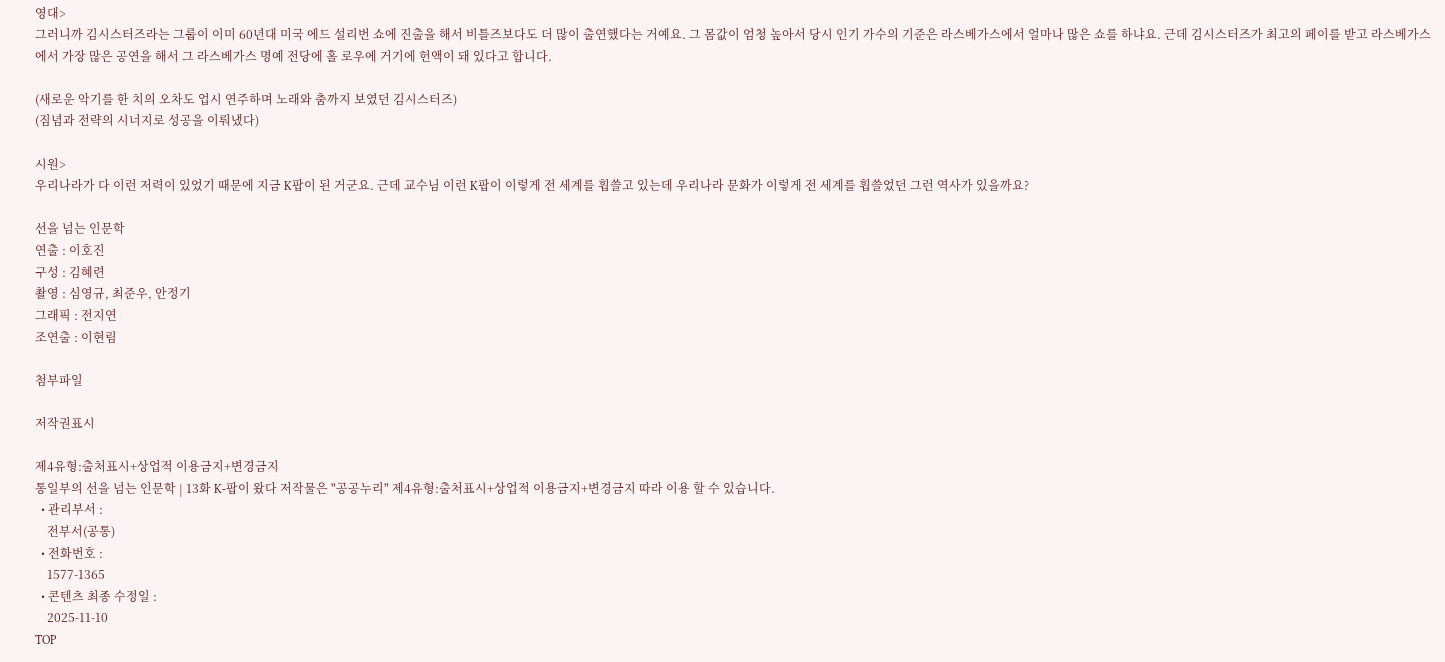영대>
그러니까 김시스터즈라는 그룹이 이미 60년대 미국 에드 설리번 쇼에 진출을 해서 비틀즈보다도 더 많이 출연했다는 거예요. 그 몸값이 엄청 높아서 당시 인기 가수의 기준은 라스베가스에서 얼마나 많은 쇼를 하냐요. 근데 김시스터즈가 최고의 페이를 받고 라스베가스에서 가장 많은 공연을 해서 그 라스베가스 명예 전당에 홀 로우에 거기에 헌액이 돼 있다고 합니다.

(새로운 악기를 한 치의 오차도 업시 연주하며 노래와 춤까지 보였던 김시스터즈)
(짐념과 전략의 시너지로 성공을 이뤄냈다)

시원>
우리나라가 다 이런 저력이 있었기 때문에 지금 K팝이 된 거군요. 근데 교수님 이런 K팝이 이렇게 전 세계를 휩쓸고 있는데 우리나라 문화가 이렇게 전 세계를 휩쓸었던 그런 역사가 있을까요?

선을 넘는 인문학
연출 : 이호진
구성 : 김혜련
촬영 : 심영규, 최준우, 안정기
그래픽 : 전지연
조연출 : 이현림

첨부파일

저작권표시

제4유형:출처표시+상업적 이용금지+변경금지
통일부의 선을 넘는 인문학 | 13화 K-팝이 왔다 저작물은 "공공누리" 제4유형:출처표시+상업적 이용금지+변경금지 따라 이용 할 수 있습니다.
  • 관리부서 :
    전부서(공통)
  • 전화번호 :
    1577-1365
  • 콘텐츠 최종 수정일 :
    2025-11-10
TOP